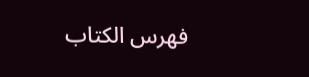فهرس الكتاب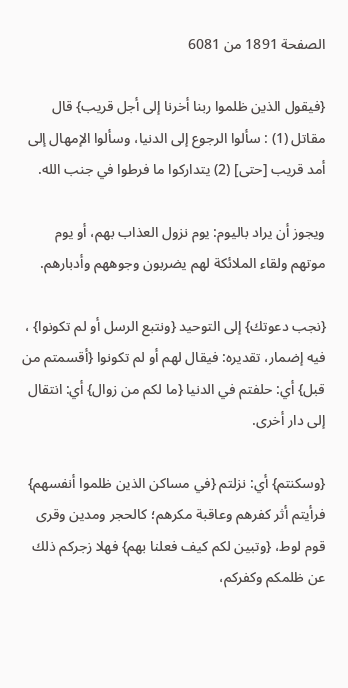الصفحة 1891 من 6081

{فيقول الذين ظلموا ربنا أخرنا إلى أجل قريب} قال مقاتل (1) : سألوا الرجوع إلى الدنيا، وسألوا الإمهال إلى أمد قريب [حتى] (2) يتداركوا ما فرطوا في جنب الله.

ويجوز أن يراد باليوم: يوم نزول العذاب بهم، أو يوم موتهم ولقاء الملائكة لهم يضربون وجوههم وأدبارهم.

{نجب دعوتك} إلى التوحيد {ونتبع الرسل أو لم تكونوا} ، فيه إضمار، تقديره: فيقال لهم أو لم تكونوا {أقسمتم من قبل} أي: حلفتم في الدنيا {ما لكم من زوال} أي: انتقال إلى دار أخرى.

{وسكنتم} أي: نزلتم {في مساكن الذين ظلموا أنفسهم} فرأيتم أثر كفرهم وعاقبة مكرهم؛ كالحجر ومدين وقرى قوم لوط، {وتبين لكم كيف فعلنا بهم} فهلا زجركم ذلك عن ظلمكم وكفركم،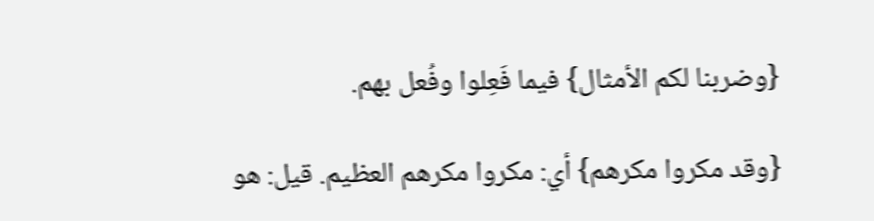{وضربنا لكم الأمثال} فيما فَعِلوا وفُعل بهم.

{وقد مكروا مكرهم} أي: مكروا مكرهم العظيم. قيل: هو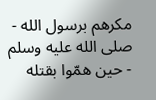مكرهم برسول الله - صلى الله عليه وسلم - حين همّوا بقتله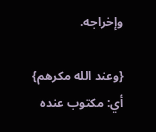وإخراجه.

{وعند الله مكرهم} أي: مكتوب عنده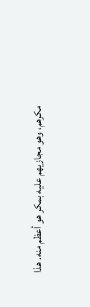مكرهم، وهو مجازيهم عليه بمكر هو أعظم منه. هذا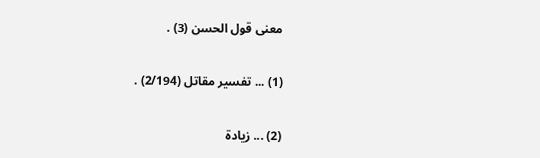معنى قول الحسن (3) .

(1) ... تفسير مقاتل (2/194) .

(2) ... زيادة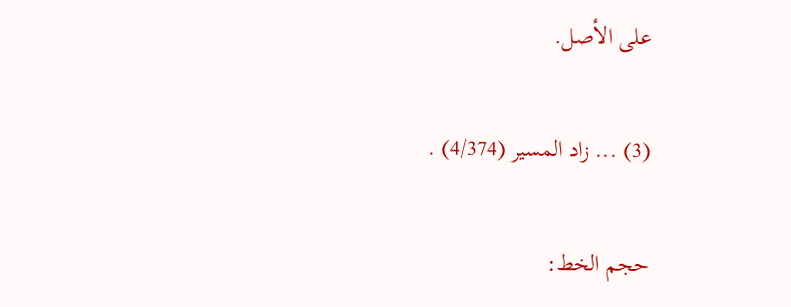على الأصل.

(3) ... زاد المسير (4/374) .

حجم الخط: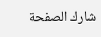شارك الصفحة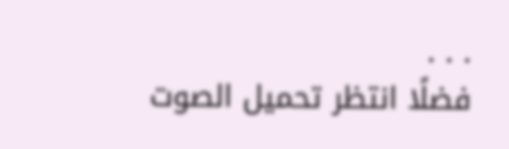. . .
فضلًا انتظر تحميل الصوت